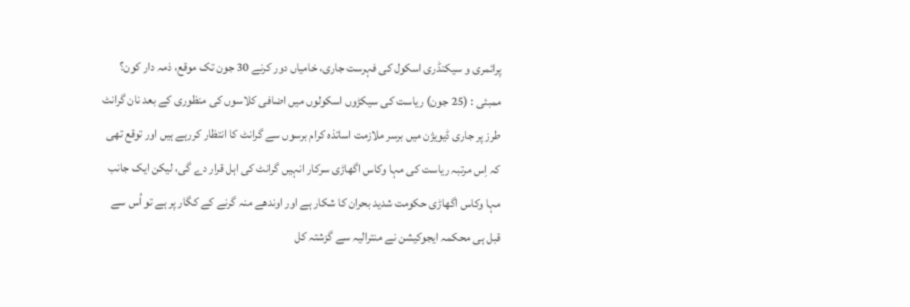پرائمری و سیکنڈری اسکول کی فہرست جاری، خامیاں دور کرنے 30 جون تک موقع، ذمہ دار کون؟
ممبئی : (25 جون) ریاست کی سیکڑوں اسکولوں میں اضافی کلاسوں کی منظوری کے بعد نان گرانٹ طرز پر جاری ڈیویژن میں برسر ملازمت اساتذہ کرام برسوں سے گرانٹ کا انتظار کررہے ہیں اور توقع تھی کہ اِس مرتبہ ریاست کی مہا وکاس اگھاڑی سرکار انہیں گرانٹ کی اہل قرار دے گی، لیکن ایک جانب مہا وکاس اگھاڑی حکومت شدید بحران کا شکار ہے اور اوندھے منہ گرنے کے کگار پر ہے تو اُس سے قبل ہی محکمہ ایجوکیشن نے منترالیہ سے گزشتہ کل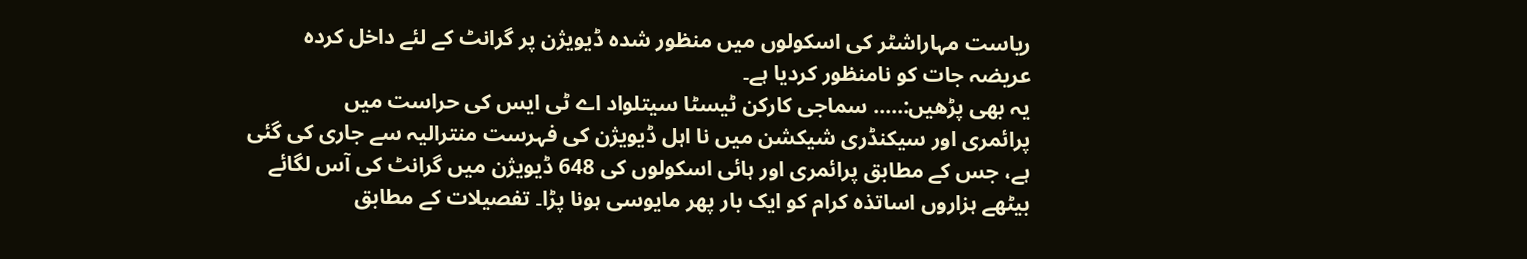ریاست مہاراشٹر کی اسکولوں میں منظور شدہ ڈیویژن پر گرانٹ کے لئے داخل کردہ عریضہ جات کو نامنظور کردیا ہے۔
یہ بھی پڑھیں:..... سماجی کارکن ٹیسٹا سیتلواد اے ٹی ایس کی حراست میں
پرائمری اور سیکنڈری شیکشن میں نا اہل ڈیویژن کی فہرست منترالیہ سے جاری کی گئی ہے، جس کے مطابق پرائمری اور ہائی اسکولوں کی 648 ڈیویژن میں گرانٹ کی آس لگائے بیٹھے ہزاروں اساتذہ کرام کو ایک بار پھر مایوسی ہونا پڑا۔ تفصیلات کے مطابق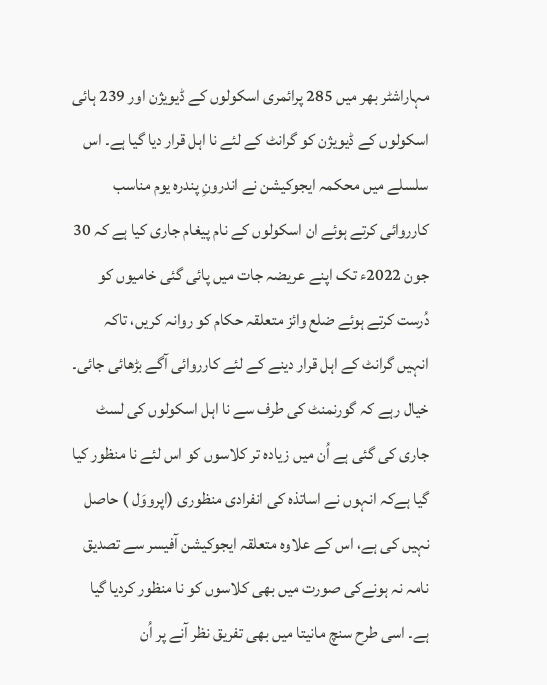مہاراشٹر بھر میں 285 پرائمری اسکولوں کے ڈیویژن اور 239 ہائی اسکولوں کے ڈیویژن کو گرانٹ کے لئے نا اہل قرار دیا گیا ہے۔ اس سلسلے میں محکمہ ایجوکیشن نے اندرونِ پندرہ یوم مناسب کارروائی کرتے ہوئے ان اسکولوں کے نام پیغام جاری کیا ہے کہ 30 جون 2022ء تک اپنے عریضہ جات میں پائی گئی خامیوں کو دُرست کرتے ہوئے ضلع وائز متعلقہ حکام کو روانہ کریں، تاکہ انہیں گرانٹ کے اہل قرار دینے کے لئے کارروائی آگے بڑھائی جائی۔ خیال رہے کہ گورنمنٹ کی طرف سے نا اہل اسکولوں کی لسٹ جاری کی گئی ہے اُن میں زیادہ تر کلاسوں کو اس لئے نا منظور کیا گیا ہےکہ انہوں نے اساتذہ کی انفرادی منظوری (اپرووَل ) حاصل نہیں کی ہے، اس کے علاوہ متعلقہ ایجوکیشن آفیسر سے تصدیق نامہ نہ ہونےکی صورت میں بھی کلاسوں کو نا منظور کردیا گیا ہے۔ اسی طرح سنچ مانیتا میں بھی تفریق نظر آنے پر اُن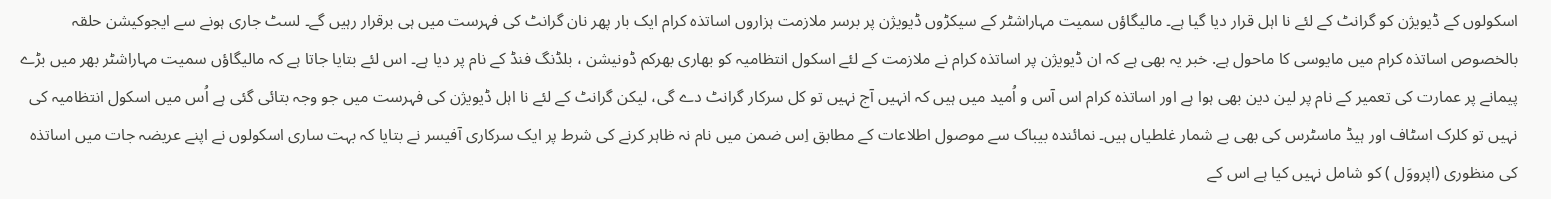اسکولوں کے ڈیویژن کو گرانٹ کے لئے نا اہل قرار دیا گیا ہے۔ مالیگاؤں سمیت مہاراشٹر کے سیکڑوں ڈیویژن پر برسر ملازمت ہزاروں اساتذہ کرام ایک بار پھر نان گرانٹ کی فہرست میں ہی برقرار رہیں گے۔ لسٹ جاری ہونے سے ایجوکیشن حلقہ بالخصوص اساتذہ کرام میں مایوسی کا ماحول ہے. خبر یہ بھی ہے کہ ان ڈیویژن پر اساتذہ کرام نے ملازمت کے لئے اسکول انتظامیہ کو بھاری بھرکم ڈونیشن ، بلڈنگ فنڈ کے نام پر دیا ہے۔ اس لئے بتایا جاتا ہے کہ مالیگاؤں سمیت مہاراشٹر بھر میں بڑے پیمانے پر عمارت کی تعمیر کے نام پر لین دین بھی ہوا ہے اور اساتذہ کرام اس آس و اُمید میں ہیں کہ انہیں آج نہیں تو کل سرکار گرانٹ دے گی، لیکن گرانٹ کے لئے نا اہل ڈیویژن کی فہرست میں جو وجہ بتائی گئی ہے اُس میں اسکول انتظامیہ کی نہیں تو کلرک اسٹاف اور ہیڈ ماسٹرس کی بھی بے شمار غلطیاں ہیں۔ نمائندہ بیباک سے موصول اطلاعات کے مطابق اِس ضمن میں نام نہ ظاہر کرنے کی شرط پر ایک سرکاری آفیسر نے بتایا کہ بہت ساری اسکولوں نے اپنے عریضہ جات میں اساتذہ کی منظوری (اپرووَل ) کو شامل نہیں کیا ہے اس کے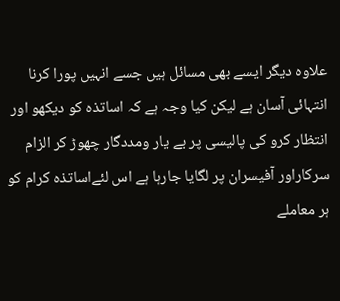علاوہ دیگر ایسے بھی مسائل ہیں جسے انہیں پورا کرنا انتہائی آسان ہے لیکن کیا وجہ ہے کہ اساتذہ کو دیکھو اور انتظار کرو کی پالیسی پر بے یار ومددگار چھوڑ کر الزام سرکاراور آفیسران پر لگایا جارہا ہے اس لئےاساتذہ کرام کو ہر معاملے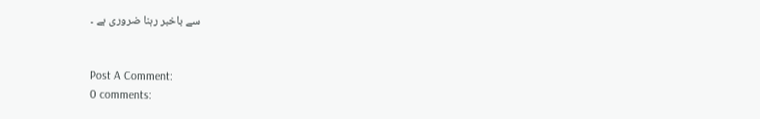سے باخبر رہنا ضروری ہے ۔


Post A Comment:
0 comments: